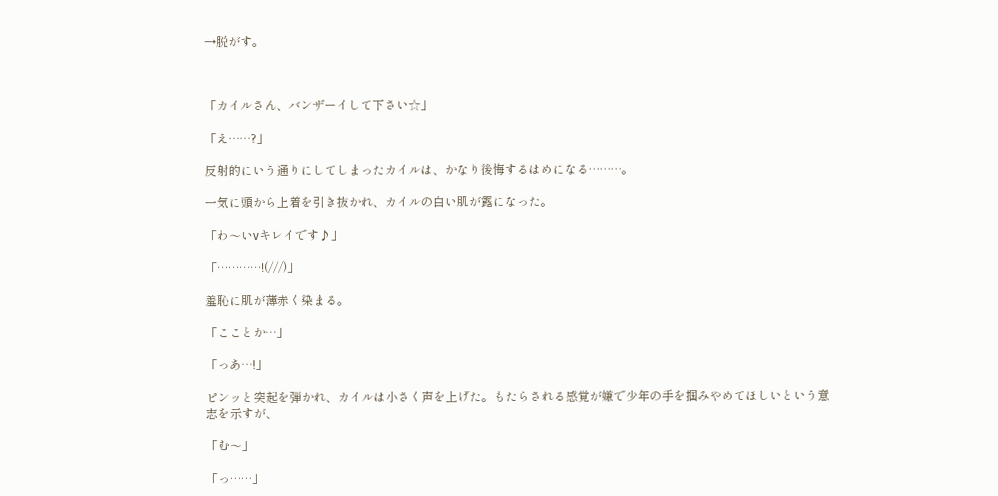→脱がす。



「カイルさん、バンザーイして下さい☆」

「え……?」

反射的にいう通りにしてしまったカイルは、かなり後悔するはめになる………。

一気に頭から上着を引き抜かれ、カイルの白い肌が露になった。

「わ〜いvキレイです♪」

「…………!(///)」

羞恥に肌が薄赤く染まる。

「こことか…」

「っあ…!」

ピンッと突起を弾かれ、カイルは小さく声を上げた。もたらされる感覚が嫌で少年の手を掴みやめてほしいという意志を示すが、

「む〜」

「っ……」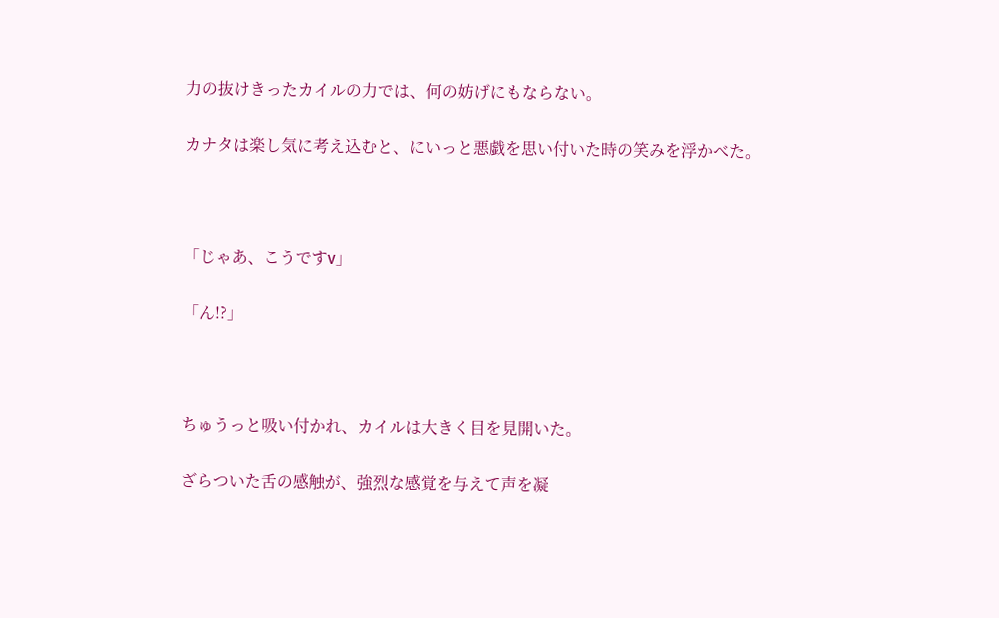力の抜けきったカイルの力では、何の妨げにもならない。

カナタは楽し気に考え込むと、にいっと悪戯を思い付いた時の笑みを浮かべた。



「じゃあ、こうですv」

「ん!?」



ちゅうっと吸い付かれ、カイルは大きく目を見開いた。

ざらついた舌の感触が、強烈な感覚を与えて声を凝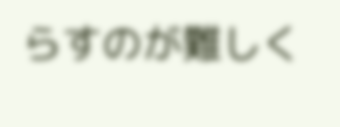らすのが難しく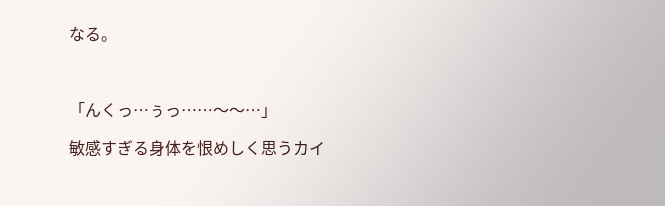なる。



「んくっ…ぅっ……〜〜…」

敏感すぎる身体を恨めしく思うカイ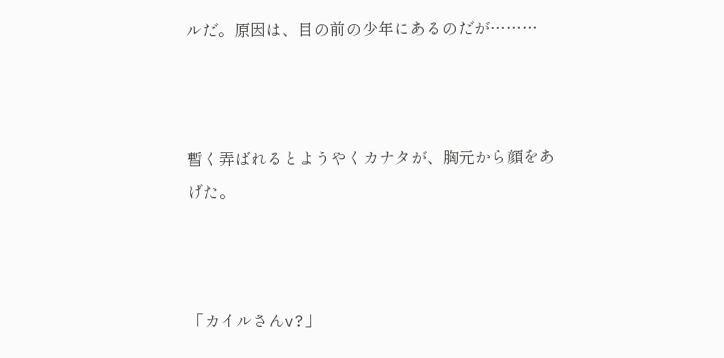ルだ。原因は、目の前の少年にあるのだが………



暫く弄ばれるとようやくカナタが、胸元から顔をあげた。



「カイルさんv?」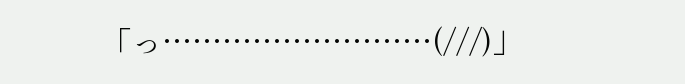「っ………………………(///)」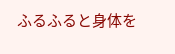ふるふると身体を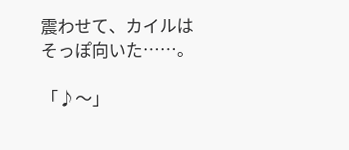震わせて、カイルはそっぽ向いた……。

「♪〜」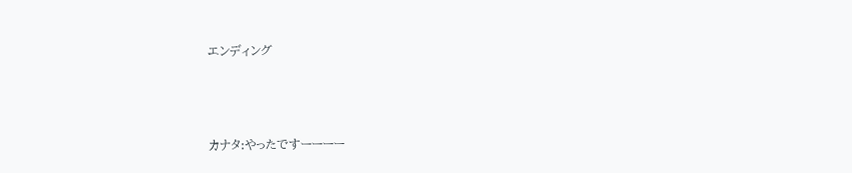エンディング



カナタ:やったですーーーー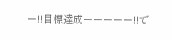ー!!目標達成ーーーーー!!で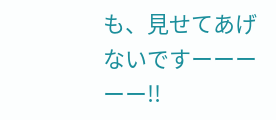も、見せてあげないですーーーーー!!